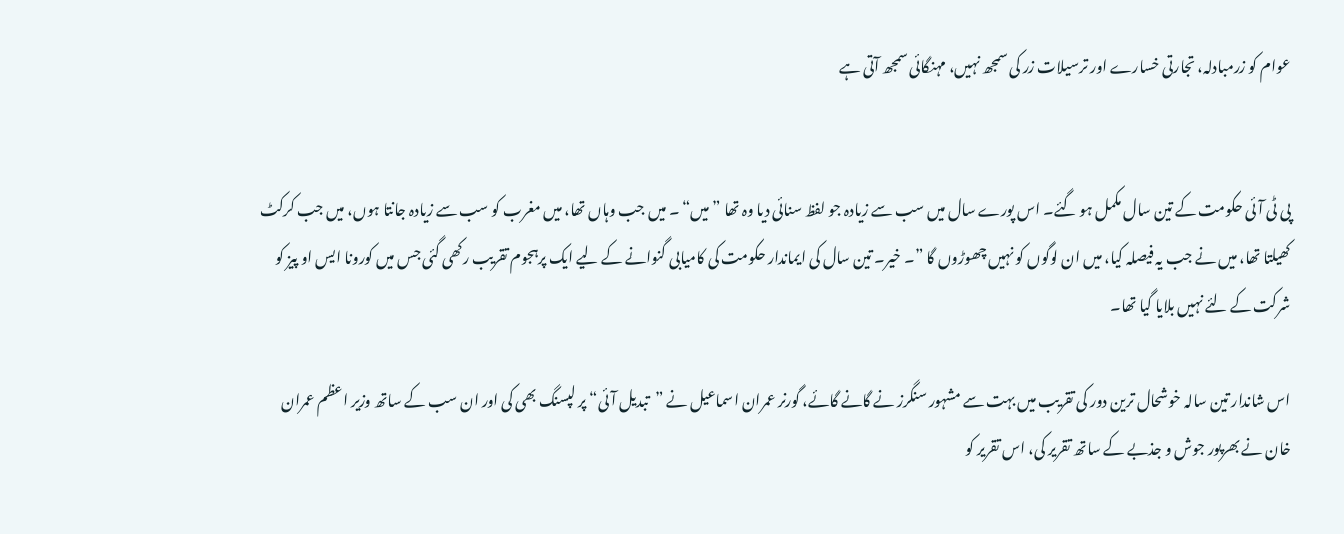عوام کو زرمبادلہ، تجارتی خسارے اور ترسیلات زر کی سمجھ نہیں، مہنگائی سمجھ آتی ہے


پی ٹی آئی حکومت کے تین سال مکمل ہو گئے۔ اس پورے سال میں سب سے زیادہ جو لفظ سنائی دیا وہ تھا ”میں“ ۔ میں جب وہاں تھا، میں مغرب کو سب سے زیادہ جانتا ہوں، میں جب کرکٹ کھیلتا تھا، میں نے جب یہ فیصلہ کیا، میں ان لوگوں کو نہیں چھوڑوں گا ”۔ خیر۔ تین سال کی ایماندار حکومت کی کامیابی گنوانے کے لیے ایک پرہجوم تقریب رکھی گئی جس میں کورونا ایس او پیز کو شرکت کے لئے نہیں بلایا گیا تھا۔

اس شاندار تین سالہ خوشحال ترین دور کی تقریب میں بہت سے مشہور سنگرز نے گانے گائے، گورنر عمران اسماعیل نے ”تبدیل آئی“ پر لپسنگ بھی کی اور ان سب کے ساتھ وزیر اعظم عمران خان نے بھرپور جوش و جذبے کے ساتھ تقریر کی، اس تقریر کو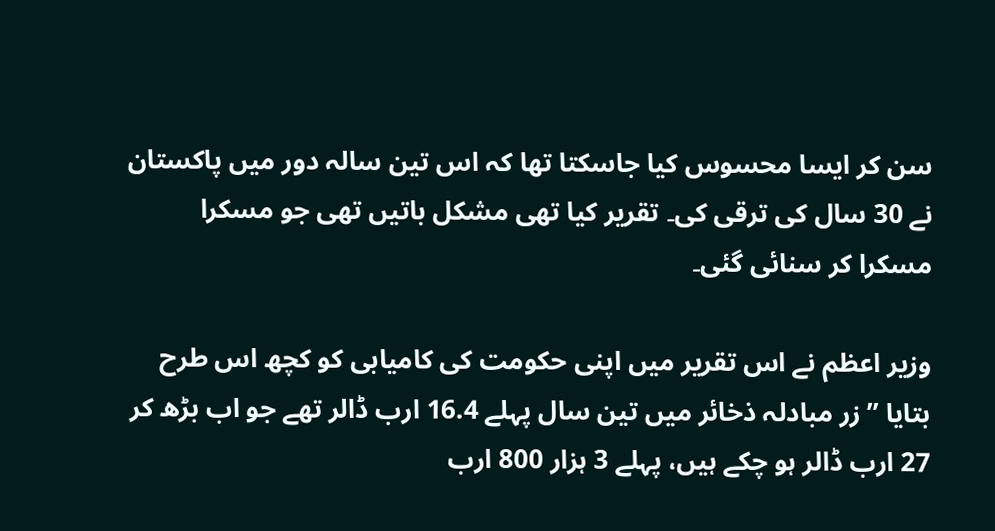سن کر ایسا محسوس کیا جاسکتا تھا کہ اس تین سالہ دور میں پاکستان نے 30 سال کی ترقی کی۔ تقریر کیا تھی مشکل باتیں تھی جو مسکرا مسکرا کر سنائی گئی۔

وزیر اعظم نے اس تقریر میں اپنی حکومت کی کامیابی کو کچھ اس طرح بتایا ”زر مبادلہ ذخائر میں تین سال پہلے 16.4 ارب ڈالر تھے جو اب بڑھ کر 27 ارب ڈالر ہو چکے ہیں، پہلے 3 ہزار 800 ارب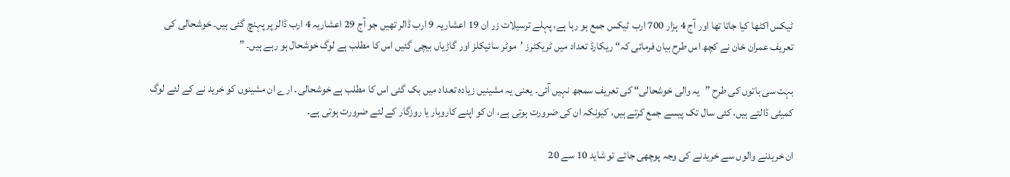ٹیکس اکٹھا کیا جاتا تھا اور آج 4 ہزار 700 ارب ٹیکس جمع ہو رہا ہے، پہلے ترسیلات زر ان 19 اعشاریہ 9 ارب ڈالر تھیں جو آج 29 اعشاریہ 4 ارب ڈالر پر پہنچ گئی ہیں۔ خوشحالی کی تعریف عمران خان نے کچھ اس طرح بیان فرمائی کہ“ ریکارڈ تعداد میں ٹریکٹرز ’موٹر سائیکلز اور گاڑیاں بیچی گئیں اس کا مطلب ہے لوگ خوشحال ہو رہے ہیں۔ ”

بہت سی باتوں کی طرح ”یہ والی خوشحالی“ کی تعریف سمجھ نہیں آئی۔ یعنی یہ مشینیں زیادہ تعداد میں بک گئی اس کا مطلب ہے خوشحالی۔ ارے ان مشینوں کو خرید نے کے لئے لوگ کمیٹی ڈالتے ہیں، کئی سال تک پیسے جمع کرتے ہیں، کیونکہ ان کی ضرورت ہوتی ہے، ان کو اپنے کاروبار یا روزگار کے لئے ضرورت ہوتی ہے۔

ان خریدنے والوں سے خریدنے کی وجہ پوچھی جائے تو شاید 10 سے 20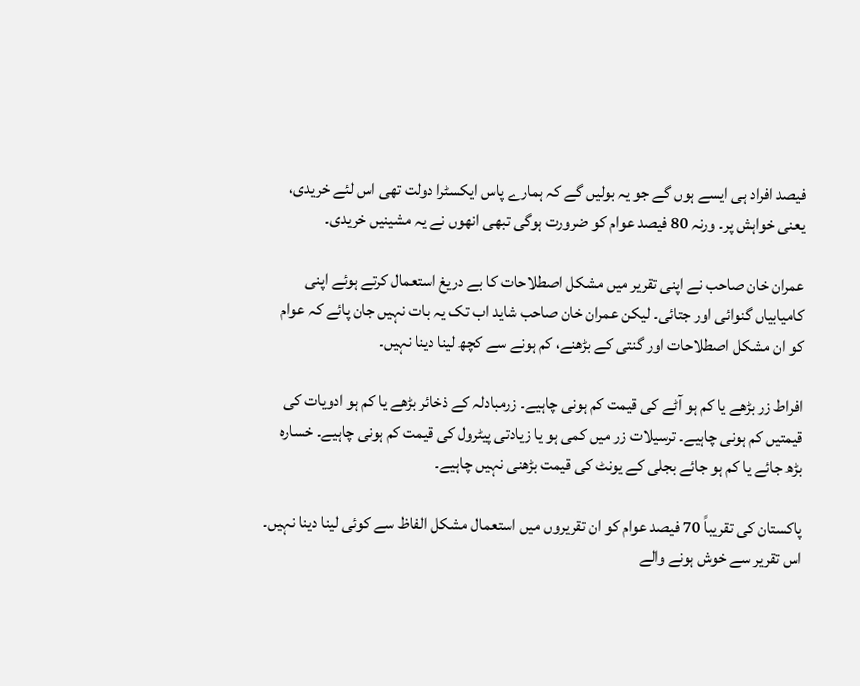فیصد افراد ہی ایسے ہوں گے جو یہ بولیں گے کہ ہمارے پاس ایکسٹرا دولت تھی اس لئے خریدی، یعنی خواہش پر۔ ورنہ 80 فیصد عوام کو ضرورت ہوگی تبھی انھوں نے یہ مشینیں خریدی۔

عمران خان صاحب نے اپنی تقریر میں مشکل اصطلاحات کا بے دریغ استعمال کرتے ہوئے اپنی کامیابیاں گنوائی اور جتائی۔ لیکن عمران خان صاحب شاید اب تک یہ بات نہیں جان پائے کہ عوام کو ان مشکل اصطلاحات اور گنتی کے بڑھنے، کم ہونے سے کچھ لینا دینا نہیں۔

افراط زر بڑھے یا کم ہو آٹے کی قیمت کم ہونی چاہیے۔ زرمبادلہ کے ذخائر بڑھے یا کم ہو ادویات کی قیمتیں کم ہونی چاہیے۔ ترسیلات زر میں کمی ہو یا زیادتی پیٹرول کی قیمت کم ہونی چاہیے۔ خسارہ بڑھ جائے یا کم ہو جائے بجلی کے یونٹ کی قیمت بڑھنی نہیں چاہیے۔

پاکستان کی تقریباً 70 فیصد عوام کو ان تقریروں میں استعمال مشکل الفاظ سے کوئی لینا دینا نہیں۔ اس تقریر سے خوش ہونے والے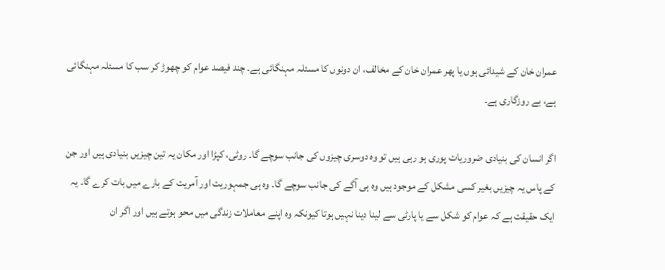عمران خان کے شیدائی ہوں یا پھر عمران خان کے مخالف، ان دونوں کا مسئلہ مہنگائی ہے۔ چند فیصد عوام کو چھوڑ کر سب کا مسئلہ مہنگائی ہے، بے روزگاری ہے۔

اگر انسان کی بنیادی ضروریات پوری ہو رہی ہیں تو وہ دوسری چیزوں کی جانب سوچے گا۔ روٹی، کپڑا اور مکان یہ تین چیزیں بنیادی ہیں اور جن کے پاس یہ چیزیں بغیر کسی مشکل کے موجود ہیں وہ ہی آگے کی جانب سوچے گا۔ وہ ہی جمہوریت اور آمریت کے بارے میں بات کرے گا۔ یہ ایک حقیقت ہے کہ عوام کو شکل سے یا پارٹی سے لینا دینا نہیں ہوتا کیونکہ وہ اپنے معاملات زندگی میں محو ہوتے ہیں اور اگر ان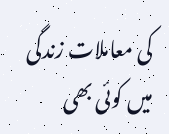کی معاملات زندگی میں کوئی بھی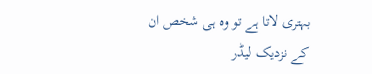بہتری لاتا ہے تو وہ ہی شخص ان کے نزدیک لیڈر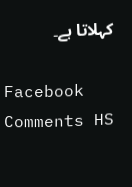کہلاتا ہے۔

Facebook Comments HS